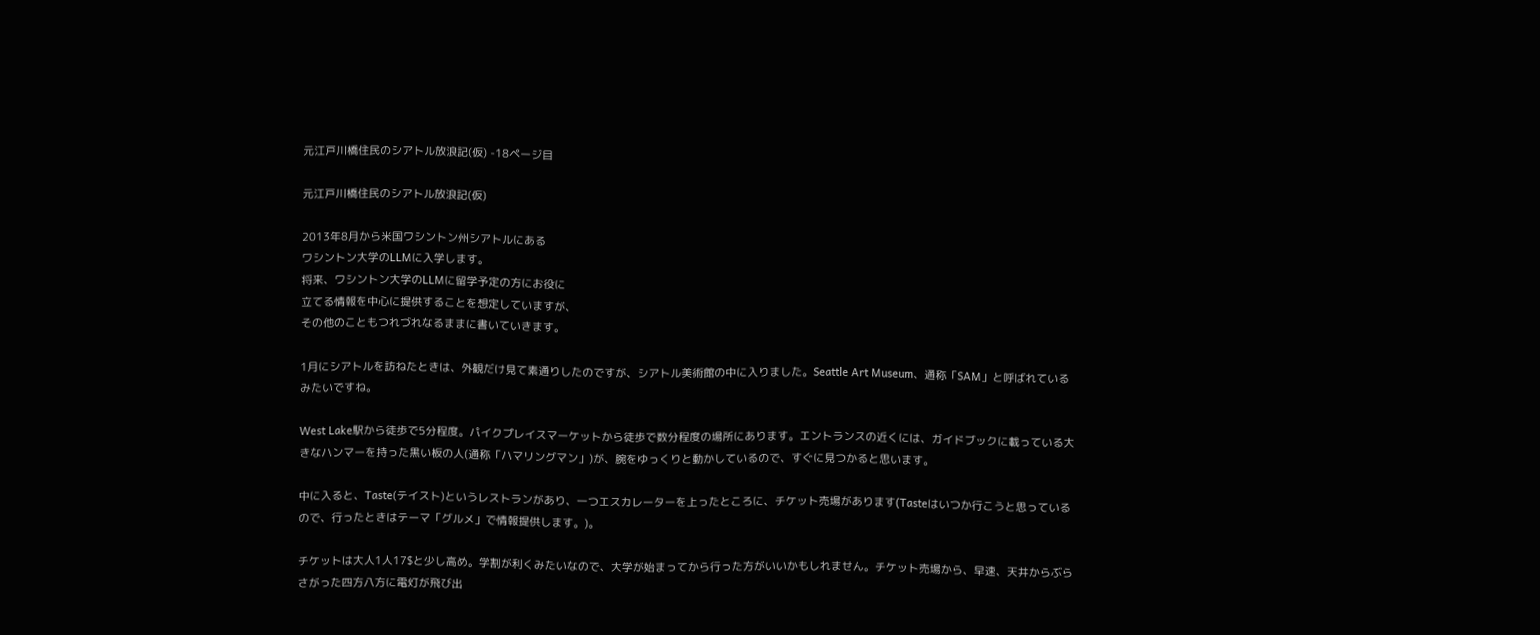元江戸川橋住民のシアトル放浪記(仮) -18ページ目

元江戸川橋住民のシアトル放浪記(仮)

2013年8月から米国ワシントン州シアトルにある
ワシントン大学のLLMに入学します。
将来、ワシントン大学のLLMに留学予定の方にお役に
立てる情報を中心に提供することを想定していますが、
その他のこともつれづれなるままに書いていきます。

1月にシアトルを訪ねたときは、外観だけ見て素通りしたのですが、シアトル美術館の中に入りました。Seattle Art Museum、通称「SAM」と呼ばれているみたいですね。

West Lake駅から徒歩で5分程度。パイクプレイスマーケットから徒歩で数分程度の場所にあります。エントランスの近くには、ガイドブックに載っている大きなハンマーを持った黒い板の人(通称「ハマリングマン」)が、腕をゆっくりと動かしているので、すぐに見つかると思います。

中に入ると、Taste(テイスト)というレストランがあり、一つエスカレーターを上ったところに、チケット売場があります(Tasteはいつか行こうと思っているので、行ったときはテーマ「グルメ」で情報提供します。)。

チケットは大人1人17$と少し高め。学割が利くみたいなので、大学が始まってから行った方がいいかもしれません。チケット売場から、早速、天井からぶらさがった四方八方に電灯が飛び出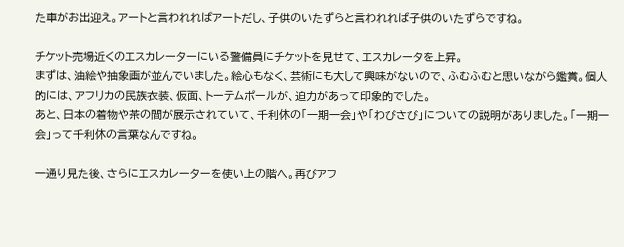た車がお出迎え。アートと言われればアートだし、子供のいたずらと言われれば子供のいたずらですね。

チケット売場近くのエスカレーターにいる警備員にチケットを見せて、エスカレータを上昇。
まずは、油絵や抽象画が並んでいました。絵心もなく、芸術にも大して興味がないので、ふむふむと思いながら鑑賞。個人的には、アフリカの民族衣装、仮面、トーテムポールが、迫力があって印象的でした。
あと、日本の着物や茶の間が展示されていて、千利休の「一期一会」や「わびさび」についての説明がありました。「一期一会」って千利休の言葉なんですね。

一通り見た後、さらにエスカレーターを使い上の階へ。再びアフ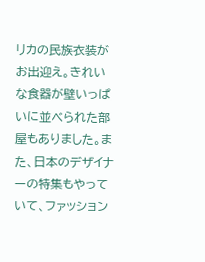リカの民族衣装がお出迎え。きれいな食器が壁いっぱいに並べられた部屋もありました。また、日本のデザイナーの特集もやっていて、ファッション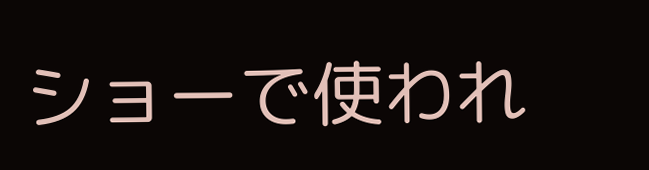ショーで使われ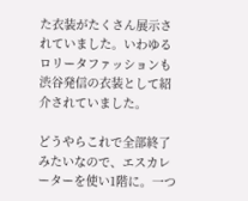た衣装がたくさん展示されていました。いわゆるロリータファッションも渋谷発信の衣装として紹介されていました。

どうやらこれで全部終了みたいなので、エスカレーターを使い1階に。一つ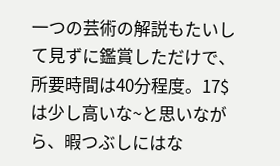一つの芸術の解説もたいして見ずに鑑賞しただけで、所要時間は40分程度。17$は少し高いな~と思いながら、暇つぶしにはな